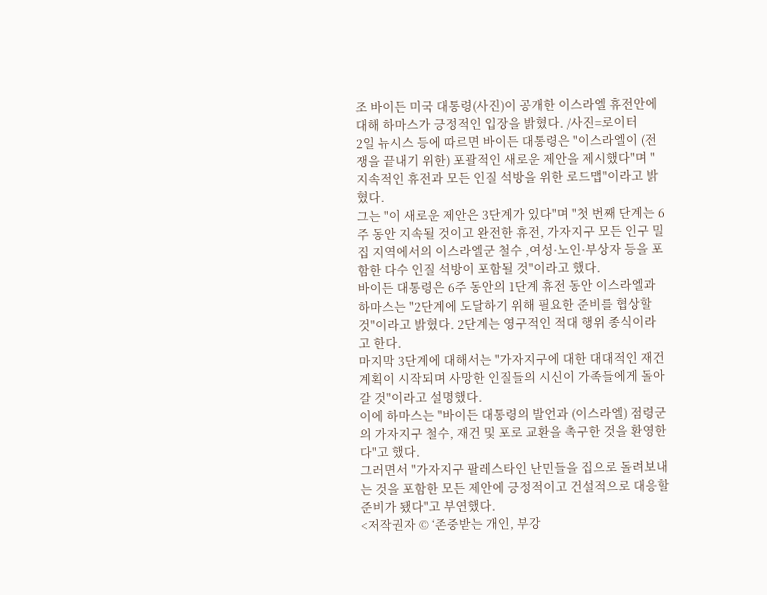조 바이든 미국 대통령(사진)이 공개한 이스라엘 휴전안에 대해 하마스가 긍정적인 입장을 밝혔다. /사진=로이터
2일 뉴시스 등에 따르면 바이든 대통령은 "이스라엘이 (전쟁을 끝내기 위한) 포괄적인 새로운 제안을 제시했다"며 "지속적인 휴전과 모든 인질 석방을 위한 로드맵"이라고 밝혔다.
그는 "이 새로운 제안은 3단계가 있다"며 "첫 번째 단계는 6주 동안 지속될 것이고 완전한 휴전, 가자지구 모든 인구 밀집 지역에서의 이스라엘군 철수 ,여성·노인·부상자 등을 포함한 다수 인질 석방이 포함될 것"이라고 했다.
바이든 대통령은 6주 동안의 1단계 휴전 동안 이스라엘과 하마스는 "2단계에 도달하기 위해 필요한 준비를 협상할 것"이라고 밝혔다. 2단계는 영구적인 적대 행위 종식이라고 한다.
마지막 3단계에 대해서는 "가자지구에 대한 대대적인 재건 계획이 시작되며 사망한 인질들의 시신이 가족들에게 돌아갈 것"이라고 설명했다.
이에 하마스는 "바이든 대통령의 발언과 (이스라엘) 점령군의 가자지구 철수, 재건 및 포로 교환을 촉구한 것을 환영한다"고 했다.
그러면서 "가자지구 팔레스타인 난민들을 집으로 돌려보내는 것을 포함한 모든 제안에 긍정적이고 건설적으로 대응할 준비가 됐다"고 부연했다.
<저작권자 © ‘존중받는 개인, 부강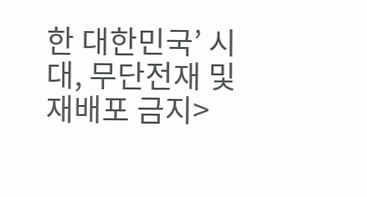한 대한민국’ 시대, 무단전재 및 재배포 금지>